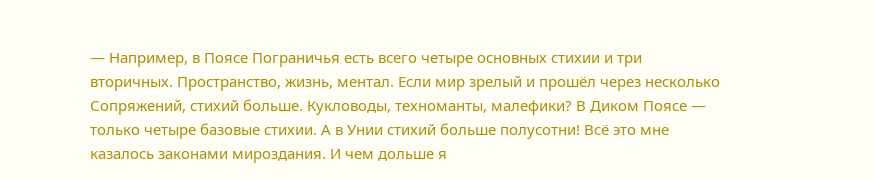— Например, в Поясе Пограничья есть всего четыре основных стихии и три вторичных. Пространство, жизнь, ментал. Если мир зрелый и прошёл через несколько Сопряжений, стихий больше. Кукловоды, техноманты, малефики? В Диком Поясе — только четыре базовые стихии. А в Унии стихий больше полусотни! Всё это мне казалось законами мироздания. И чем дольше я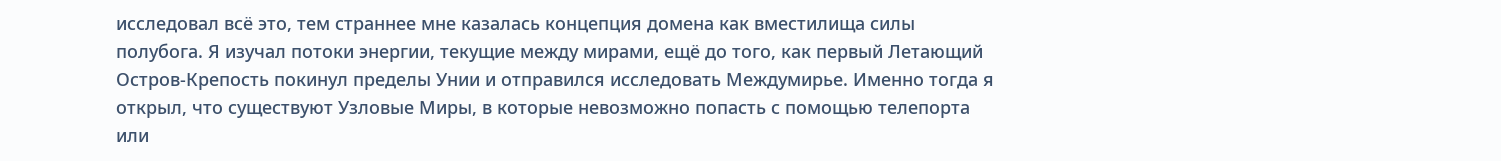исследовал всё это, тем страннее мне казалась концепция домена как вместилища силы полубога. Я изучал потоки энергии, текущие между мирами, ещё до того, как первый Летающий Остров-Крепость покинул пределы Унии и отправился исследовать Междумирье. Именно тогда я открыл, что существуют Узловые Миры, в которые невозможно попасть с помощью телепорта или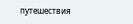путешествия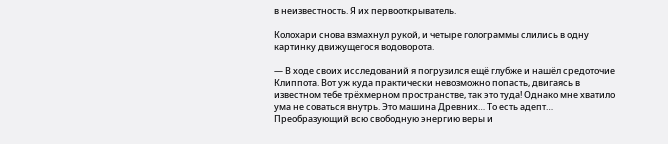в неизвестность. Я их первооткрыватель.

Колохари снова взмахнул рукой, и четыре голограммы слились в одну картинку движущегося водоворота.

— В ходе своих исследований я погрузился ещё глубже и нашёл средоточие Клиппота. Вот уж куда практически невозможно попасть, двигаясь в известном тебе трёхмерном пространстве, так это туда! Однако мне хватило ума не соваться внутрь. Это машина Древних… То есть адепт… Преобразующий всю свободную энергию веры и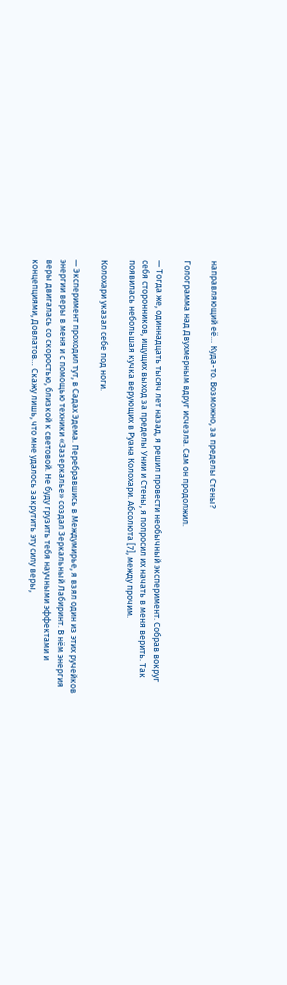направляющий её… Куда-то. Возможно, за пределы Стены?

Голограмма над Двухмерным вдруг исчезла. Сам он продолжил.

— Тогда же, одиннадцать тысяч лет назад, я решил провести необычный эксперимент. Собрав вокруг себя сторонников, ищущих выход за пределы Унии и Стены, я попросил их начать в меня верить. Так появилась небольшая кучка верующих в Руана Колохари. Абсолюта [7], между прочим.

Колохари указал себе под ноги.

— Эксперимент проходил тут, в Садах Эдема. Перебравшись в Междумирье, я взял один из этих ручейков энергии веры в меня и с помощью техники «Зазеркалье» создал Зеркальный Лабиринт. В нём энергия веры двигалась со скоростью, близкой к световой. Не буду грузить тебя научными эффектами и концепциями, Довлатов… Скажу лишь, что мне удалось закрутить эту силу веры,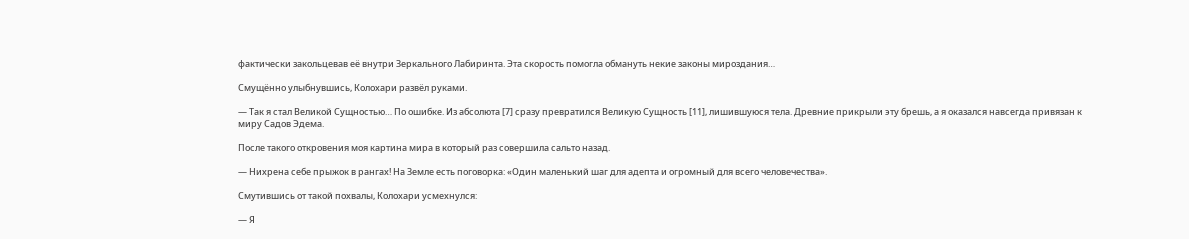фактически закольцевав её внутри Зеркального Лабиринта. Эта скорость помогла обмануть некие законы мироздания…

Смущённо улыбнувшись, Колохари развёл руками.

— Так я стал Великой Сущностью… По ошибке. Из абсолюта [7] сразу превратился Великую Сущность [11], лишившуюся тела. Древние прикрыли эту брешь, а я оказался навсегда привязан к миру Садов Эдема.

После такого откровения моя картина мира в который раз совершила сальто назад.

— Нихрена себе прыжок в рангах! На Земле есть поговорка: «Один маленький шаг для адепта и огромный для всего человечества».

Смутившись от такой похвалы, Колохари усмехнулся:

— Я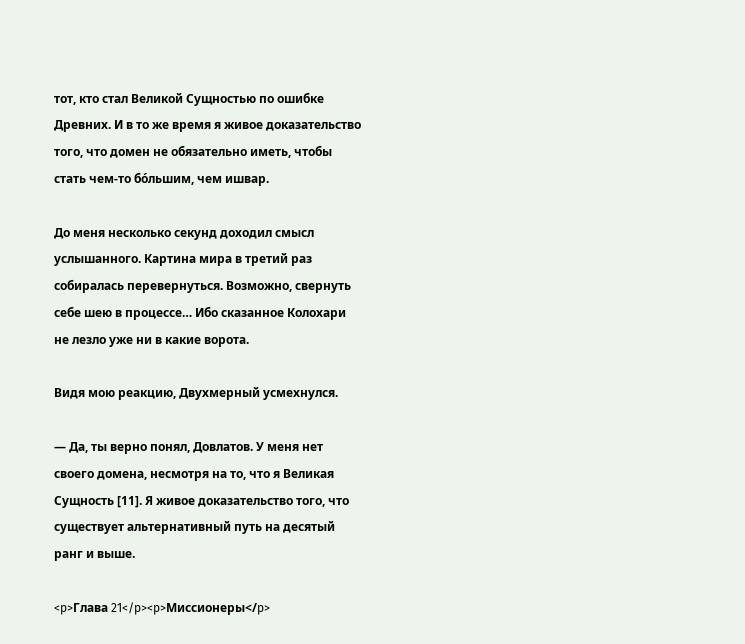тот, кто стал Великой Сущностью по ошибке Древних. И в то же время я живое доказательство того, что домен не обязательно иметь, чтобы стать чем-то бо́льшим, чем ишвар.

До меня несколько секунд доходил смысл услышанного. Картина мира в третий раз собиралась перевернуться. Возможно, свернуть себе шею в процессе… Ибо сказанное Колохари не лезло уже ни в какие ворота.

Видя мою реакцию, Двухмерный усмехнулся.

— Да, ты верно понял, Довлатов. У меня нет своего домена, несмотря на то, что я Великая Сущность [11]. Я живое доказательство того, что существует альтернативный путь на десятый ранг и выше.

<p>Глава 21</p><p>Миссионеры</p>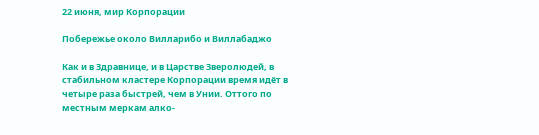22 июня, мир Корпорации

Побережье около Вилларибо и Виллабаджо

Как и в Здравнице, и в Царстве Зверолюдей, в стабильном кластере Корпорации время идёт в четыре раза быстрей, чем в Унии. Оттого по местным меркам алко-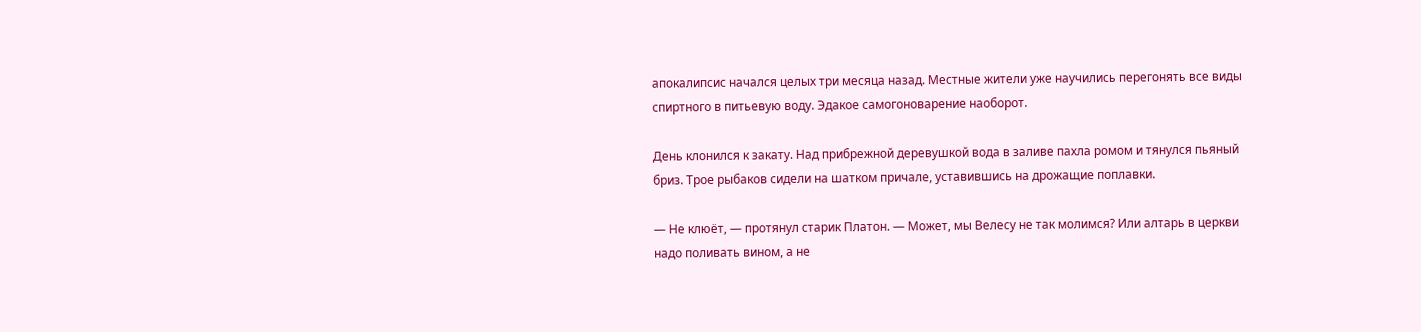апокалипсис начался целых три месяца назад. Местные жители уже научились перегонять все виды спиртного в питьевую воду. Эдакое самогоноварение наоборот.

День клонился к закату. Над прибрежной деревушкой вода в заливе пахла ромом и тянулся пьяный бриз. Трое рыбаков сидели на шатком причале, уставившись на дрожащие поплавки.

— Не клюёт, — протянул старик Платон. — Может, мы Велесу не так молимся? Или алтарь в церкви надо поливать вином, а не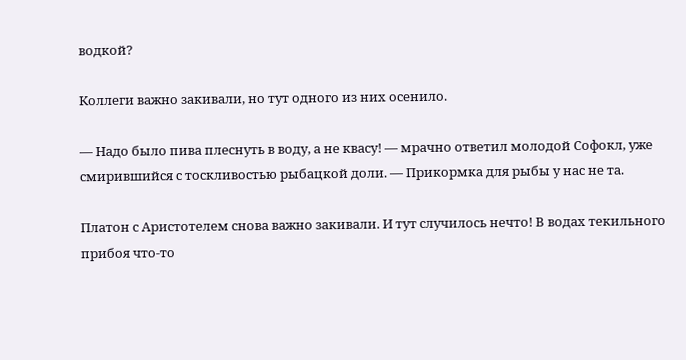водкой?

Коллеги важно закивали, но тут одного из них осенило.

— Надо было пива плеснуть в воду, а не квасу! — мрачно ответил молодой Софокл, уже смирившийся с тоскливостью рыбацкой доли. — Прикормка для рыбы у нас не та.

Платон с Аристотелем снова важно закивали. И тут случилось нечто! В водах текильного прибоя что-то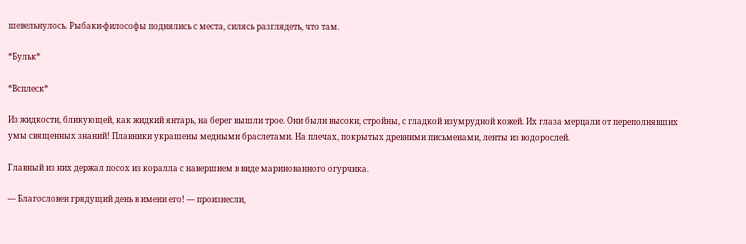шевельнулось. Рыбаки-философы поднялись с места, силясь разглядеть, что там.

*Бульк*

*Всплеск*

Из жидкости, бликующей, как жидкий янтарь, на берег вышли трое. Они были высоки, стройны, с гладкой изумрудной кожей. Их глаза мерцали от переполнявших умы священных знаний! Плавники украшены медными браслетами. На плечах, покрытых древними письменами, ленты из водорослей.

Главный из них держал посох из коралла с навершием в виде маринованного огурчика.

— Благословен грядущий день в имени его! — произнесли,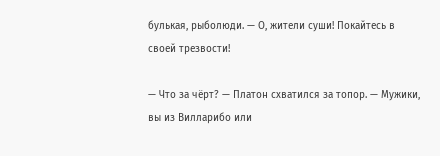булькая, рыболюди. — О, жители суши! Покайтесь в своей трезвости!

— Что за чёрт? — Платон схватился за топор. — Мужики, вы из Вилларибо или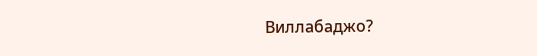Виллабаджо?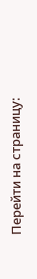Перейти на страницу: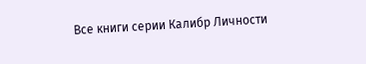Все книги серии Калибр Личности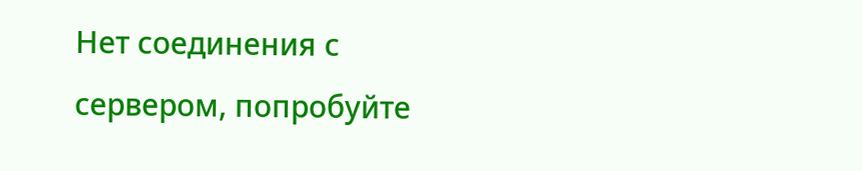Нет соединения с сервером, попробуйте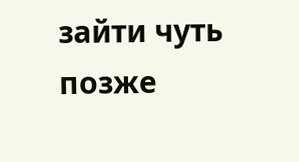зайти чуть позже